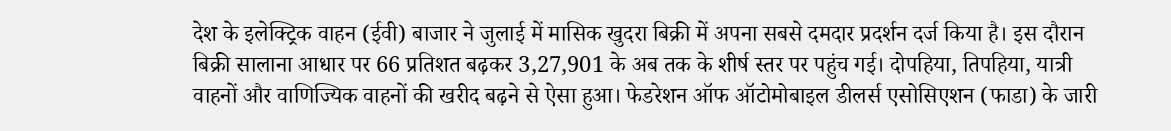देश के इलेक्ट्रिक वाहन (ईवी) बाजार ने जुलाई में मासिक खुदरा बिक्री में अपना सबसे दमदार प्रदर्शन दर्ज किया है। इस दौरान बिक्री सालाना आधार पर 66 प्रतिशत बढ़कर 3,27,901 के अब तक के शीर्ष स्तर पर पहुंच गई। दोपहिया, तिपहिया, यात्री वाहनों और वाणिज्यिक वाहनों की खरीद बढ़ने से ऐसा हुआ। फेडरेशन ऑफ ऑटोमोबाइल डीलर्स एसोसिएशन (फाडा) के जारी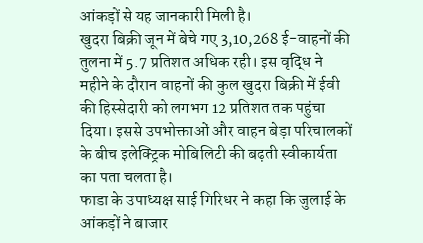आंकड़ों से यह जानकारी मिली है।
खुदरा बिक्री जून में बेचे गए 3,10,268 ई-वाहनों की तुलना में 5.7 प्रतिशत अधिक रही। इस वृद्धि ने महीने के दौरान वाहनों की कुल खुदरा बिक्री में ईवी की हिस्सेदारी को लगभग 12 प्रतिशत तक पहुंचा दिया। इससे उपभोक्ताओं और वाहन बेड़ा परिचालकों के बीच इलेक्ट्रिक मोबिलिटी की बढ़ती स्वीकार्यता का पता चलता है।
फाडा के उपाध्यक्ष साई गिरिधर ने कहा कि जुलाई के आंकड़ों ने बाजार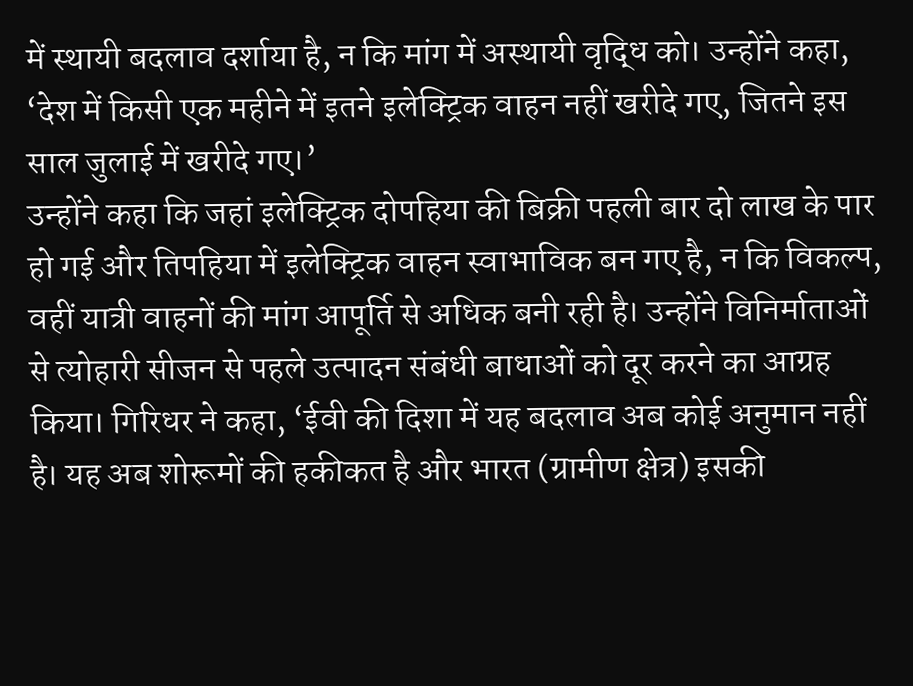में स्थायी बदलाव दर्शाया है, न कि मांग में अस्थायी वृद्धि को। उन्होंने कहा, ‘देश में किसी एक महीने में इतने इलेक्ट्रिक वाहन नहीं खरीदे गए, जितने इस साल जुलाई में खरीदे गए।’
उन्होंने कहा कि जहां इलेक्ट्रिक दोपहिया की बिक्री पहली बार दो लाख के पार हो गई और तिपहिया में इलेक्ट्रिक वाहन स्वाभाविक बन गए है, न कि विकल्प, वहीं यात्री वाहनों की मांग आपूर्ति से अधिक बनी रही है। उन्होंने विनिर्माताओं से त्योहारी सीजन से पहले उत्पादन संबंधी बाधाओं को दूर करने का आग्रह किया। गिरिधर ने कहा, ‘ईवी की दिशा में यह बदलाव अब कोई अनुमान नहीं है। यह अब शोरूमों की हकीकत है और भारत (ग्रामीण क्षेत्र) इसकी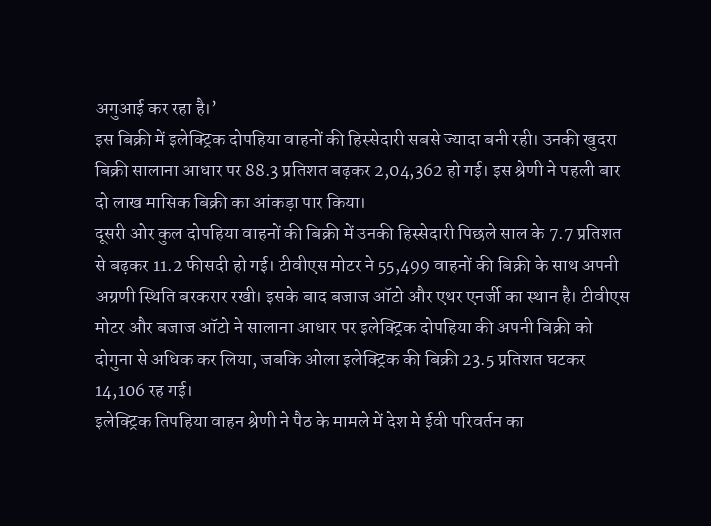अगुआई कर रहा है।’
इस बिक्री में इलेक्ट्रिक दोपहिया वाहनों की हिस्सेदारी सबसे ज्यादा बनी रही। उनकी खुदरा बिक्री सालाना आधार पर 88.3 प्रतिशत बढ़कर 2,04,362 हो गई। इस श्रेणी ने पहली बार दो लाख मासिक बिक्री का आंकड़ा पार किया।
दूसरी ओर कुल दोपहिया वाहनों की बिक्री में उनकी हिस्सेदारी पिछले साल के 7.7 प्रतिशत से बढ़कर 11.2 फीसदी हो गई। टीवीएस मोटर ने 55,499 वाहनों की बिक्री के साथ अपनी अग्रणी स्थिति बरकरार रखी। इसके बाद बजाज ऑटो और एथर एनर्जी का स्थान है। टीवीएस मोटर और बजाज ऑटो ने सालाना आधार पर इलेक्ट्रिक दोपहिया की अपनी बिक्री को दोगुना से अधिक कर लिया, जबकि ओला इलेक्ट्रिक की बिक्री 23.5 प्रतिशत घटकर 14,106 रह गई।
इलेक्ट्रिक तिपहिया वाहन श्रेणी ने पैठ के मामले में देश मे ईवी परिवर्तन का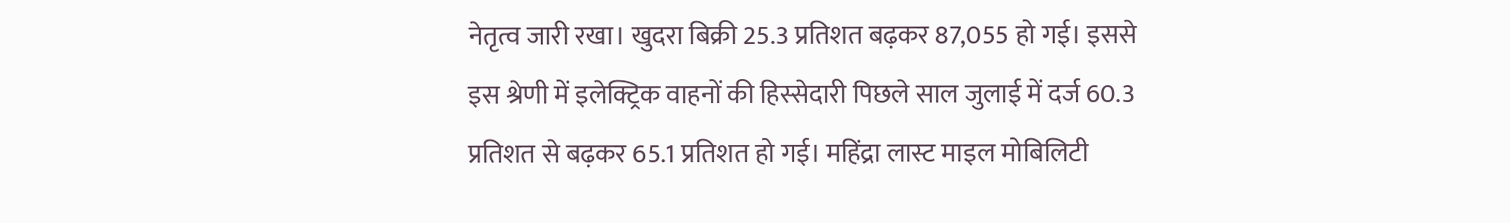नेतृत्व जारी रखा। खुदरा बिक्री 25.3 प्रतिशत बढ़कर 87,055 हो गई। इससे इस श्रेणी में इलेक्ट्रिक वाहनों की हिस्सेदारी पिछले साल जुलाई में दर्ज 60.3 प्रतिशत से बढ़कर 65.1 प्रतिशत हो गई। महिंद्रा लास्ट माइल मोबिलिटी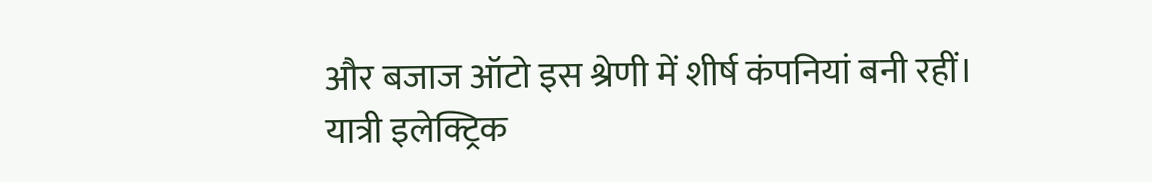और बजाज ऑटो इस श्रेणी में शीर्ष कंपनियां बनी रहीं।
यात्री इलेक्ट्रिक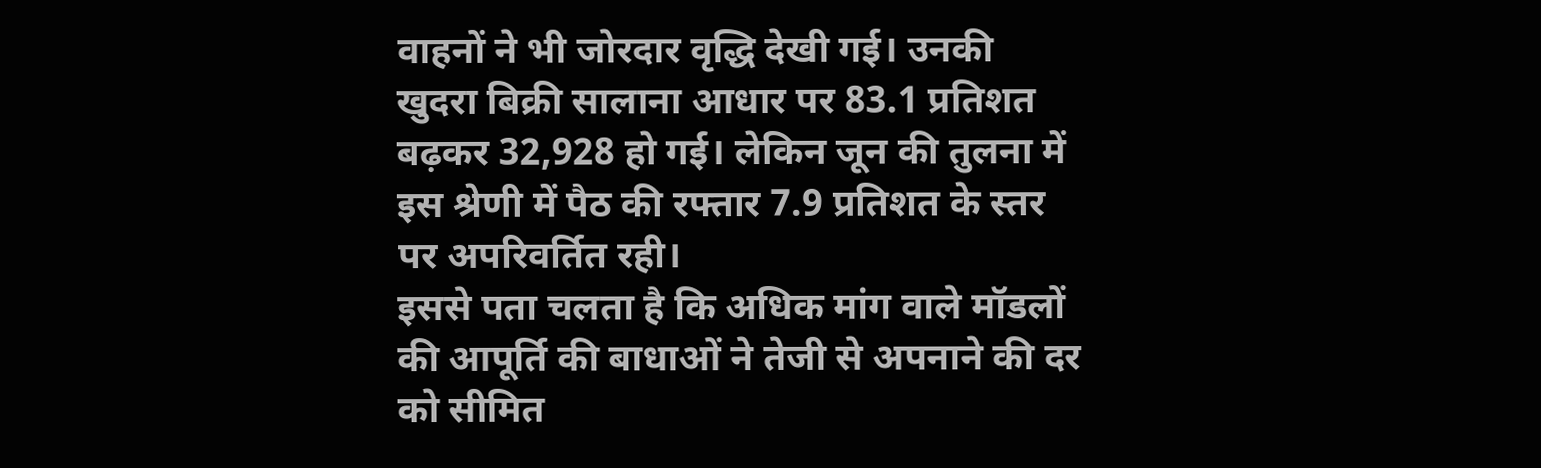वाहनों ने भी जोरदार वृद्धि देखी गई। उनकी खुदरा बिक्री सालाना आधार पर 83.1 प्रतिशत बढ़कर 32,928 हो गई। लेकिन जून की तुलना में इस श्रेणी में पैठ की रफ्तार 7.9 प्रतिशत के स्तर पर अपरिवर्तित रही।
इससे पता चलता है कि अधिक मांग वाले मॉडलों की आपूर्ति की बाधाओं ने तेजी से अपनाने की दर को सीमित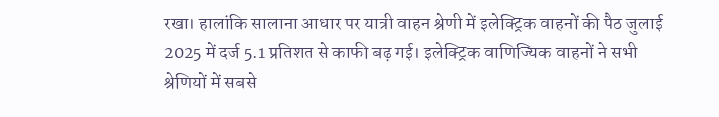रखा। हालांकि सालाना आधार पर यात्री वाहन श्रेणी में इलेक्ट्रिक वाहनों की पैठ जुलाई 2025 में दर्ज 5.1 प्रतिशत से काफी बढ़ गई। इलेक्ट्रिक वाणिज्यिक वाहनों ने सभी श्रेणियों में सबसे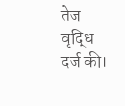तेज वृद्धि दर्ज की।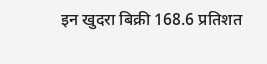इन खुदरा बिक्री 168.6 प्रतिशत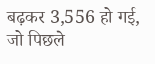बढ़कर 3,556 हो गई, जो पिछले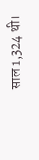साल 1,324 थी।